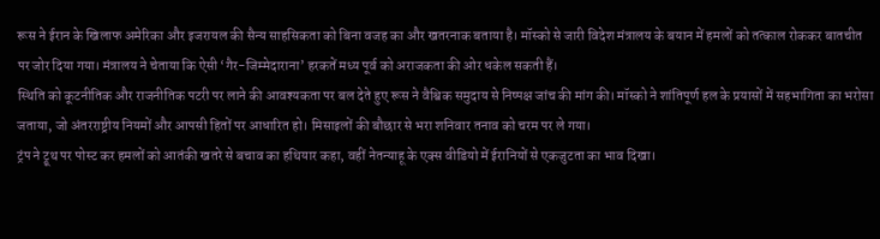रूस ने ईरान के खिलाफ अमेरिका और इजरायल की सैन्य साहसिकता को बिना वजह का और खतरनाक बताया है। मॉस्को से जारी विदेश मंत्रालय के बयान में हमलों को तत्काल रोककर बातचीत पर जोर दिया गया। मंत्रालय ने चेताया कि ऐसी ‘गैर-जिम्मेदाराना’ हरकतें मध्य पूर्व को अराजकता की ओर धकेल सकती हैं।
स्थिति को कूटनीतिक और राजनीतिक पटरी पर लाने की आवश्यकता पर बल देते हुए रूस ने वैश्विक समुदाय से निष्पक्ष जांच की मांग की। मॉस्को ने शांतिपूर्ण हल के प्रयासों में सहभागिता का भरोसा जताया, जो अंतरराष्ट्रीय नियमों और आपसी हितों पर आधारित हो। मिसाइलों की बौछार से भरा शनिवार तनाव को चरम पर ले गया।
ट्रंप ने ट्रूथ पर पोस्ट कर हमलों को आतंकी खतरे से बचाव का हथियार कहा, वहीं नेतन्याहू के एक्स वीडियो में ईरानियों से एकजुटता का भाव दिखा।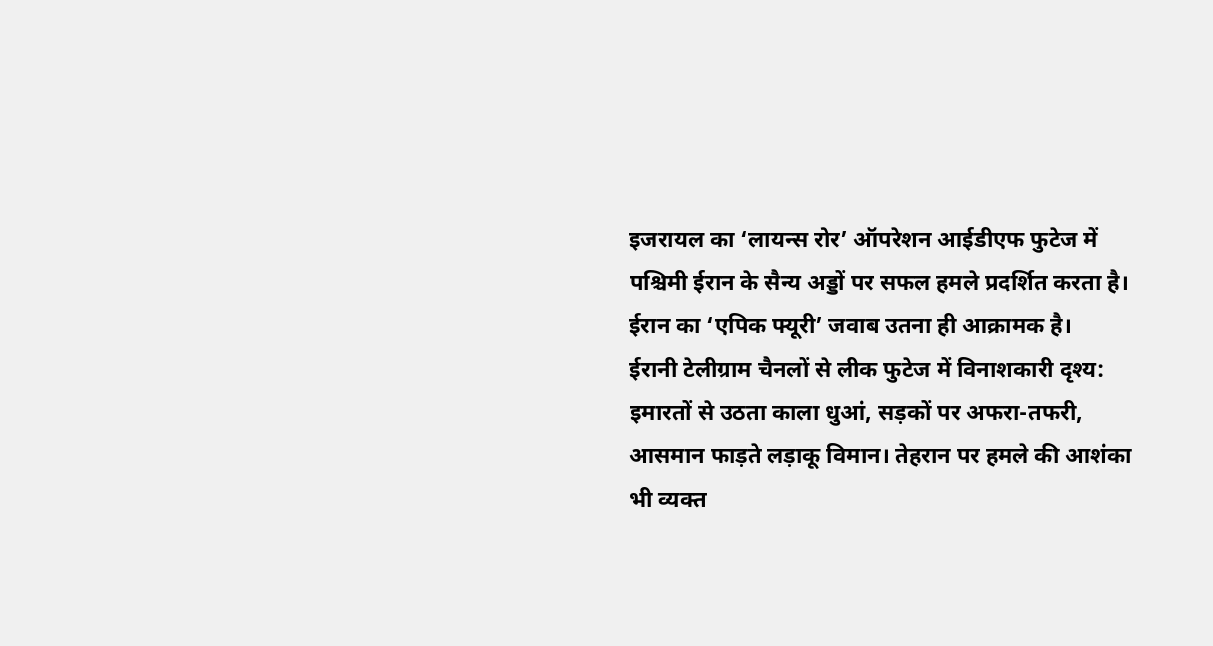इजरायल का ‘लायन्स रोर’ ऑपरेशन आईडीएफ फुटेज में पश्चिमी ईरान के सैन्य अड्डों पर सफल हमले प्रदर्शित करता है। ईरान का ‘एपिक फ्यूरी’ जवाब उतना ही आक्रामक है।
ईरानी टेलीग्राम चैनलों से लीक फुटेज में विनाशकारी दृश्य: इमारतों से उठता काला धुआं, सड़कों पर अफरा-तफरी, आसमान फाड़ते लड़ाकू विमान। तेहरान पर हमले की आशंका भी व्यक्त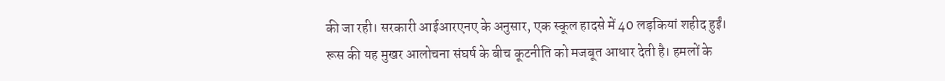की जा रही। सरकारी आईआरएनए के अनुसार, एक स्कूल हादसे में 40 लड़कियां शहीद हुईं।
रूस की यह मुखर आलोचना संघर्ष के बीच कूटनीति को मजबूत आधार देती है। हमलों के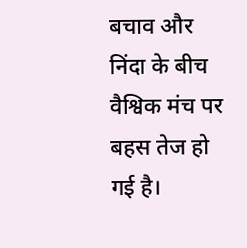बचाव और निंदा के बीच वैश्विक मंच पर बहस तेज हो गई है।